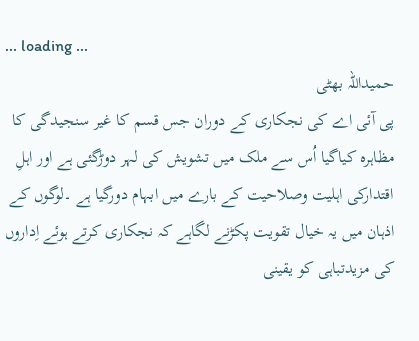... loading ...
حمیداللہ بھٹی
پی آئی اے کی نجکاری کے دوران جس قسم کا غیر سنجیدگی کا مظاہرہ کیاگیا اُس سے ملک میں تشویش کی لہر دوڑگئی ہے اور اہلِ اقتدارکی اہلیت وصلاحیت کے بارے میں ابہام دورگیا ہے ۔لوگوں کے اذہان میں یہ خیال تقویت پکڑنے لگاہے کہ نجکاری کرتے ہوئے اِداروں کی مزیدتباہی کو یقینی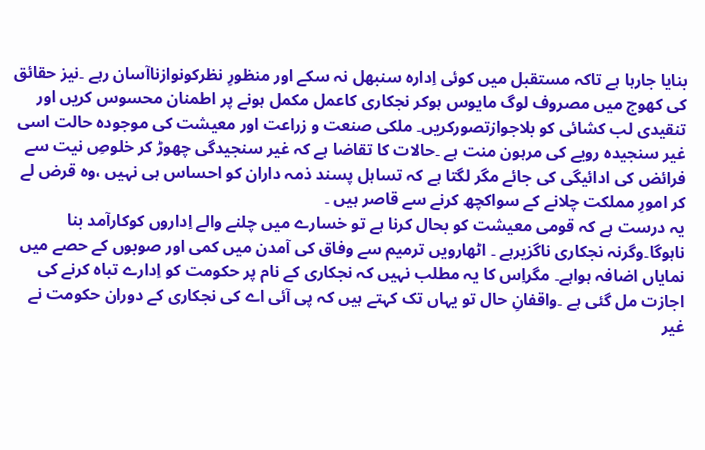بنایا جارہا ہے تاکہ مستقبل میں کوئی اِدارہ سنبھل نہ سکے اور منظورِ نظرکونوازناآسان رہے ۔نیز حقائق کی کھوج میں مصروف لوگ مایوس ہوکر نجکاری کاعمل مکمل ہونے پر اطمنان محسوس کریں اور تنقیدی لب کشائی کو بلاجوازتصورکریں۔ ملکی صنعت و زراعت اور معیشت کی موجودہ حالت اسی غیر سنجیدہ رویے کی مرہون منت ہے ۔حالات کا تقاضا ہے کہ غیر سنجیدگی چھوڑ کر خلوصِ نیت سے فرائض کی ادائیگی کی جائے مگر لگتا ہے کہ تساہل پسند ذمہ داران کو احساس ہی نہیں ،وہ قرض لے کر امورِ مملکت چلانے کے سواکچھ کرنے سے قاصر ہیں ۔
یہ درست ہے کہ قومی معیشت کو بحال کرنا ہے تو خسارے میں چلنے والے اِداروں کوکارآمد بنا ناہوگا۔وگرنہ نجکاری ناگزیرہے ۔ اٹھارویں ترمیم سے وفاق کی آمدن میں کمی اور صوبوں کے حصے میں نمایاں اضافہ ہواہے۔ مگراِس کا یہ مطلب نہیں کہ نجکاری کے نام پر حکومت کو اِدارے تباہ کرنے کی اجازت مل گئی ہے ۔واقفانِ حال تو یہاں تک کہتے ہیں کہ پی آئی اے کی نجکاری کے دوران حکومت نے غیر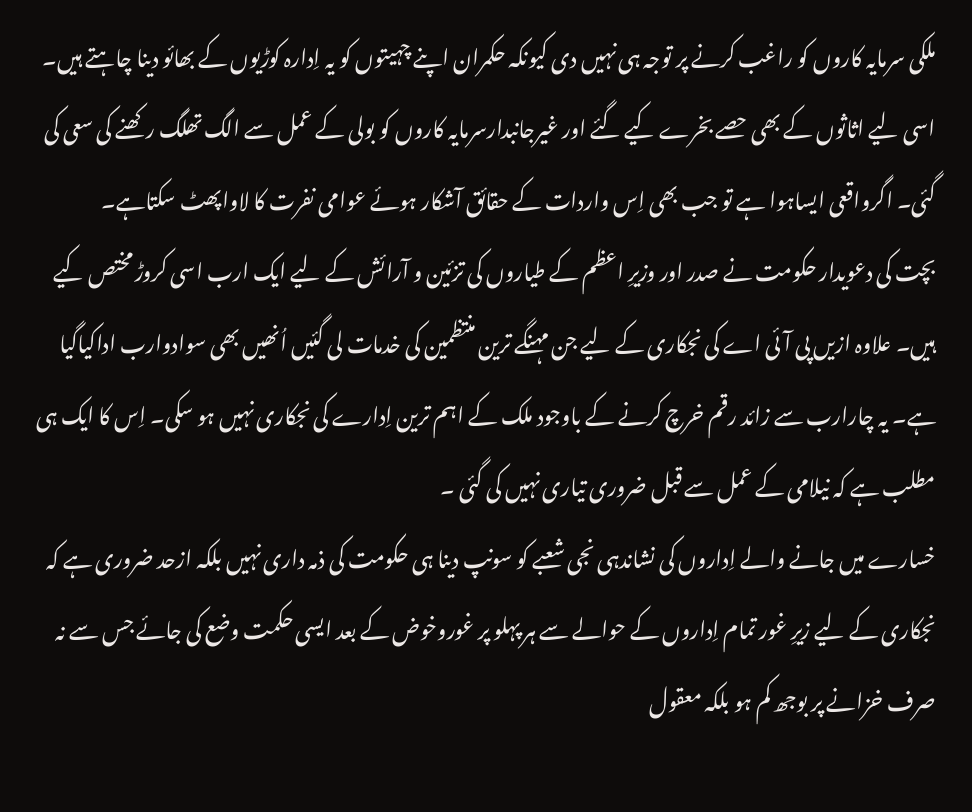ملکی سرمایہ کاروں کو راغب کرنے پر توجہ ہی نہیں دی کیونکہ حکمران اپنے چہیتوں کو یہ اِدارہ کوڑیوں کے بھائو دینا چاہتے ہیں۔ اسی لیے اثاثوں کے بھی حصے بخرے کیے گئے اور غیرجانبدارسرمایہ کاروں کو بولی کے عمل سے الگ تھلگ رکھنے کی سعی کی گئی۔ اگرواقعی ایساہوا ہے تو جب بھی اِس واردات کے حقائق آشکار ہوئے عوامی نفرت کا لاواپھٹ سکتاہے۔
بچت کی دعویدار حکومت نے صدر اور وزیرِ اعظم کے طیاروں کی تزئین و آرائش کے لیے ایک ارب اسی کروڑ مختص کیے ہیں۔ علاوہ ازیں پی آئی اے کی نجکاری کے لیے جن مہنگے ترین منتظمین کی خدمات لی گئیں اُنھیں بھی سوادوارب اداکیاگیا ہے۔ یہ چارارب سے زائد رقم خرچ کرنے کے باوجود ملک کے اہم ترین اِدارے کی نجکاری نہیں ہو سکی۔ اِس کا ایک ہی مطلب ہے کہ نیلامی کے عمل سے قبل ضروری تیاری نہیں کی گئی ۔
خسارے میں جانے والے اِداروں کی نشاندہی نجی شعبے کو سونپ دینا ہی حکومت کی ذمہ داری نہیں بلکہ ازحد ضروری ہے کہ نجکاری کے لیے زیرِ غور تمام اِداروں کے حوالے سے ہر پہلو پر غوروخوض کے بعد ایسی حکمت وضع کی جائے جس سے نہ صرف خزانے پر بوجھ کم ہو بلکہ معقول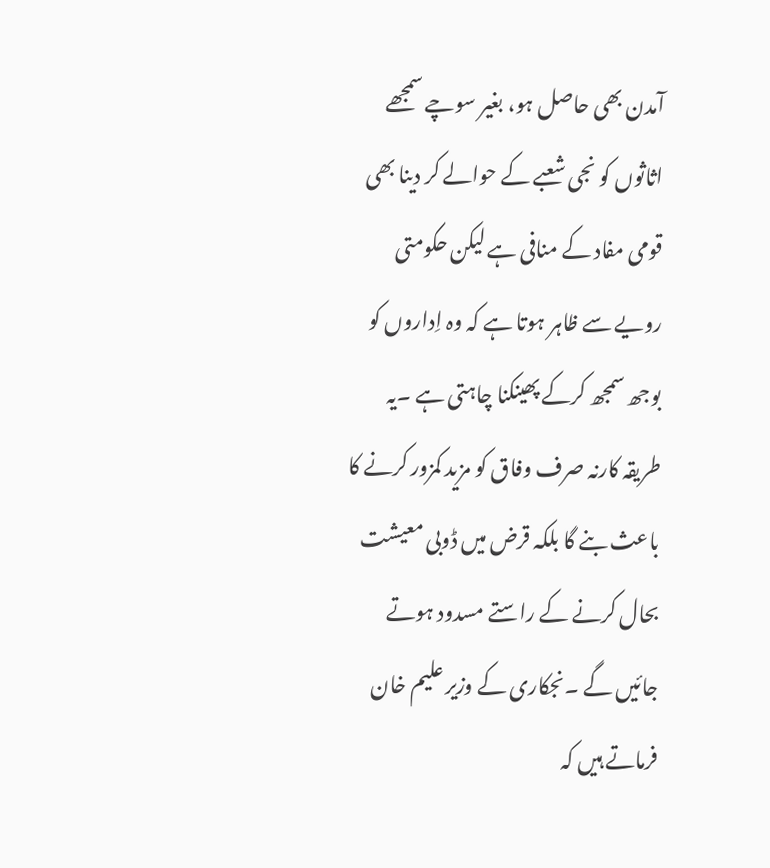آمدن بھی حاصل ہو، بغیر سوچے سمجھے اثاثوں کو نجی شعبے کے حوالے کر دینا بھی قومی مفاد کے منافی ہے لیکن حکومتی رویے سے ظاہر ہوتا ہے کہ وہ اِداروں کو بوجھ سمجھ کرکے پھینکنا چاہتی ہے ۔یہ طریقہ کارنہ صرف وفاق کو مزید کمزور کرنے کا باعث بنے گا بلکہ قرض میں ڈوبی معیشت بحال کرنے کے راستے مسدود ہوتے جائیں گے ۔نجکاری کے وزیر علیم خان فرماتے ہیں کہ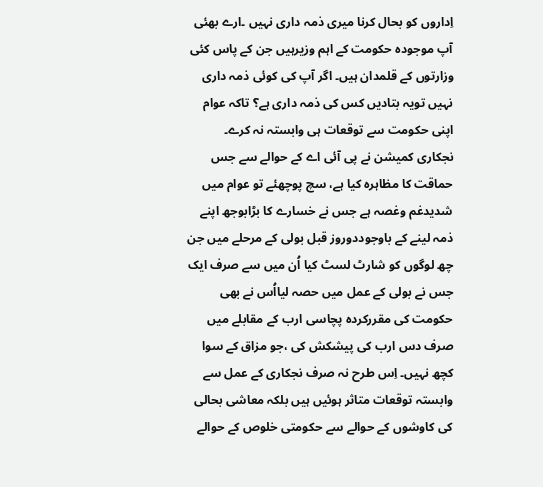اِداروں کو بحال کرنا میری ذمہ داری نہیں ۔ارے بھئی آپ موجودہ حکومت کے اہم وزیرہیں جن کے پاس کئی وزارتوں کے قلمدان ہیں۔ اگر آپ کی کوئی ذمہ داری نہیں تویہ بتادیں کس کی ذمہ داری ہے؟ تاکہ عوام اپنی حکومت سے توقعات ہی وابستہ نہ کرے۔
نجکاری کمیشن نے پی آئی اے کے حوالے سے جس حماقت کا مظاہرہ کیا ہے، سچ پوچھئے تو عوام میں شدیدغم وغصہ ہے جس نے خسارے کا بڑابوجھ اپنے ذمہ لینے کے باوجوددوروز قبل بولی کے مرحلے میں جن چھ لوگوں کو شارٹ لسٹ کیا اُن میں سے صرف ایک جس نے بولی کے عمل میں حصہ لیااُس نے بھی حکومت کی مقررکردہ پچاسی ارب کے مقابلے میں صرف دس ارب کی پیشکش کی ،جو مزاق کے سوا کچھ نہیں۔ اِس طرح نہ صرف نجکاری کے عمل سے وابستہ توقعات متاثر ہوئیں ہیں بلکہ معاشی بحالی کی کاوشوں کے حوالے سے حکومتی خلوص کے حوالے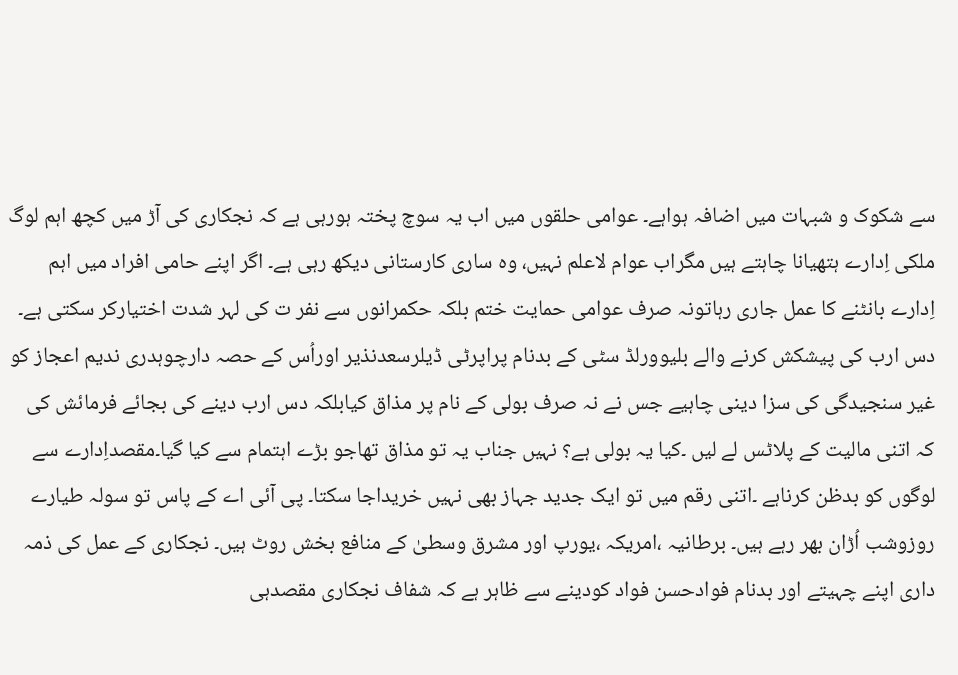سے شکوک و شبہات میں اضافہ ہواہے۔ عوامی حلقوں میں اب یہ سوچ پختہ ہورہی ہے کہ نجکاری کی آڑ میں کچھ اہم لوگ ملکی اِدارے ہتھیانا چاہتے ہیں مگراب عوام لاعلم نہیں، وہ ساری کارستانی دیکھ رہی ہے۔ اگر اپنے حامی افراد میں اہم اِدارے بانٹنے کا عمل جاری رہاتونہ صرف عوامی حمایت ختم بلکہ حکمرانوں سے نفر ت کی لہر شدت اختیارکر سکتی ہے۔
دس ارب کی پیشکش کرنے والے بلیوورلڈ سٹی کے بدنام پراپرٹی ڈیلرسعدنذیر اوراُس کے حصہ دارچوہدری ندیم اعجاز کو غیر سنجیدگی کی سزا دینی چاہیے جس نے نہ صرف بولی کے نام پر مذاق کیابلکہ دس ارب دینے کی بجائے فرمائش کی کہ اتنی مالیت کے پلاٹس لے لیں ۔کیا یہ بولی ہے؟ نہیں جناب یہ تو مذاق تھاجو بڑے اہتمام سے کیا گیا۔مقصداِدارے سے لوگوں کو بدظن کرناہے ۔اتنی رقم میں تو ایک جدید جہاز بھی نہیں خریداجا سکتا۔ پی آئی اے کے پاس تو سولہ طیارے روزوشب اُڑان بھر رہے ہیں۔ برطانیہ ،امریکہ ،یورپ اور مشرق وسطیٰ کے منافع بخش روٹ ہیں۔ نجکاری کے عمل کی ذمہ داری اپنے چہیتے اور بدنام فوادحسن فواد کودینے سے ظاہر ہے کہ شفاف نجکاری مقصدہی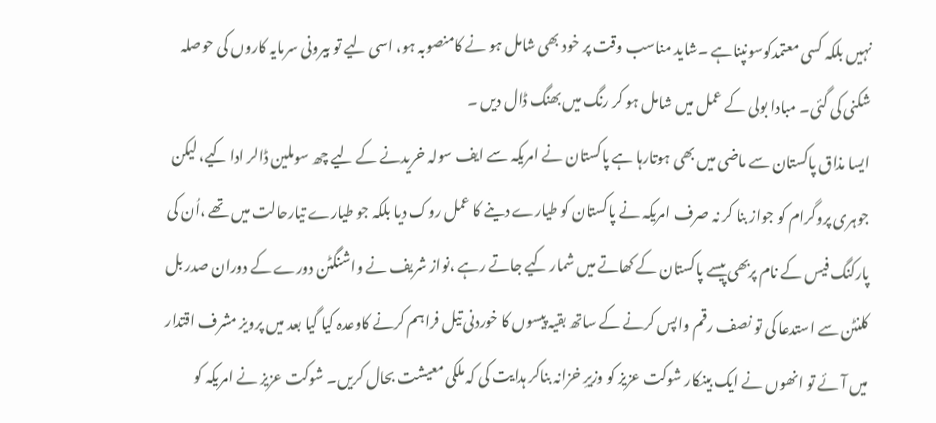نہیں بلکہ کسی معتمدکوسونپناہے ۔شاید مناسب وقت پر خود بھی شامل ہو نے کامنصوبہ ہو، اسی لیے تو بیرونی سرمایہ کاروں کی حوصلہ شکنی کی گئی۔ مبادا بولی کے عمل میں شامل ہو کر رنگ میں بھنگ ڈال دیں ۔
ایسا مذاق پاکستان سے ماضی میں بھی ہوتارہا ہے پاکستان نے امریکہ سے ایف سولہ خریدنے کے لیے چھ سوملین ڈالر ادا کیے، لیکن جوہری پروگرام کو جواز بنا کر نہ صرف امریکہ نے پاکستان کو طیارے دینے کا عمل روک دیا بلکہ جو طیارے تیارحالت میں تھے ،اُن کی پارکنگ فیس کے نام پربھی پیسے پاکستان کے کھاتے میں شمار کیے جاتے رہے ،نواز شریف نے واشنگٹن دورے کے دوران صدر بل کلنٹن سے استدعا کی تو نصف رقم واپس کرنے کے ساتھ بقیہ پیسوں کا خوردنی تیل فراہم کرنے کاوعدہ کیا گیا بعد میں پرویز مشرف اقتدار میں آئے تو انھوں نے ایک بینکار شوکت عزیز کو وزیرِ خزانہ بناکر ہدایت کی کہ ملکی معیشت بحال کریں۔ شوکت عزیز نے امریکہ کو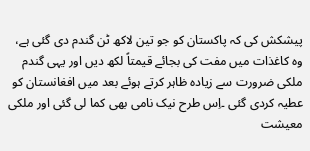پیشکش کی کہ پاکستان کو جو تین لاکھ ٹن گندم دی گئی ہے، وہ کاغذات میں مفت کی بجائے قیمتاً لکھ دیں اور یہی گندم ملکی ضرورت سے زیادہ ظاہر کرتے ہوئے بعد میں افغانستان کو عطیہ کردی گئی ۔اِس طرح نیک نامی بھی کما لی گئی اور ملکی معیشت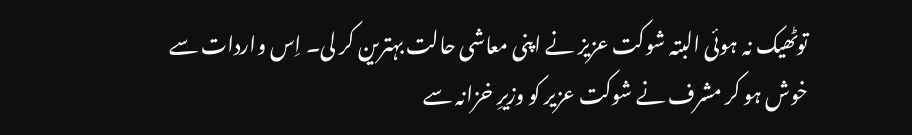توٹھیک نہ ہوئی البتہ شوکت عزیز نے اپنی معاشی حالت بہترین کر لی۔ اِس واردات سے خوش ہو کر مشرف نے شوکت عزیر کو وزیرِ خزانہ سے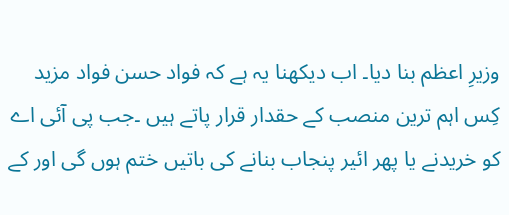وزیرِ اعظم بنا دیا۔ اب دیکھنا یہ ہے کہ فواد حسن فواد مزید کِس اہم ترین منصب کے حقدار قرار پاتے ہیں ۔جب پی آئی اے کو خریدنے یا پھر ائیر پنجاب بنانے کی باتیں ختم ہوں گی اور کے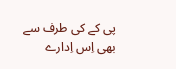پی کے کی طرف سے بھی اِس اِدارے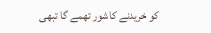کو خریدنے کاشور تھمے گا تبھی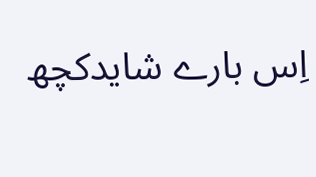اِس بارے شایدکچھ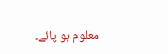معلوم ہو پائے۔